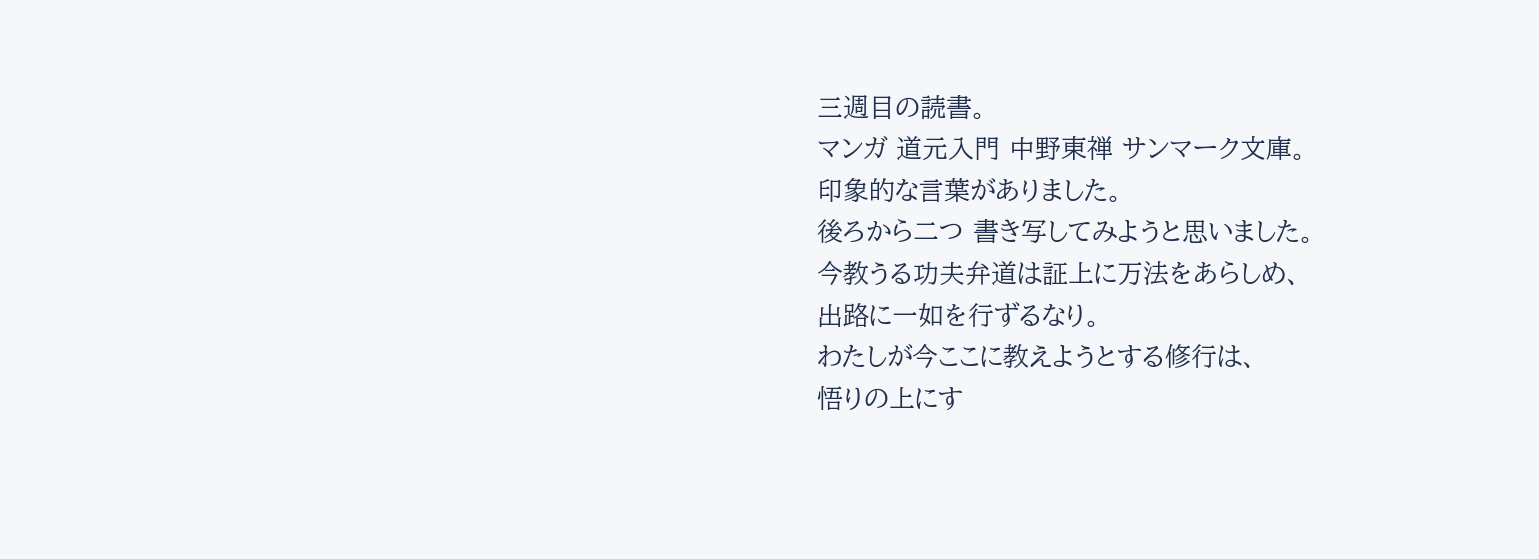三週目の読書。
マンガ 道元入門 中野東禅 サンマーク文庫。
印象的な言葉がありました。
後ろから二つ 書き写してみようと思いました。
今教うる功夫弁道は証上に万法をあらしめ、
出路に一如を行ずるなり。
わたしが今ここに教えようとする修行は、
悟りの上にす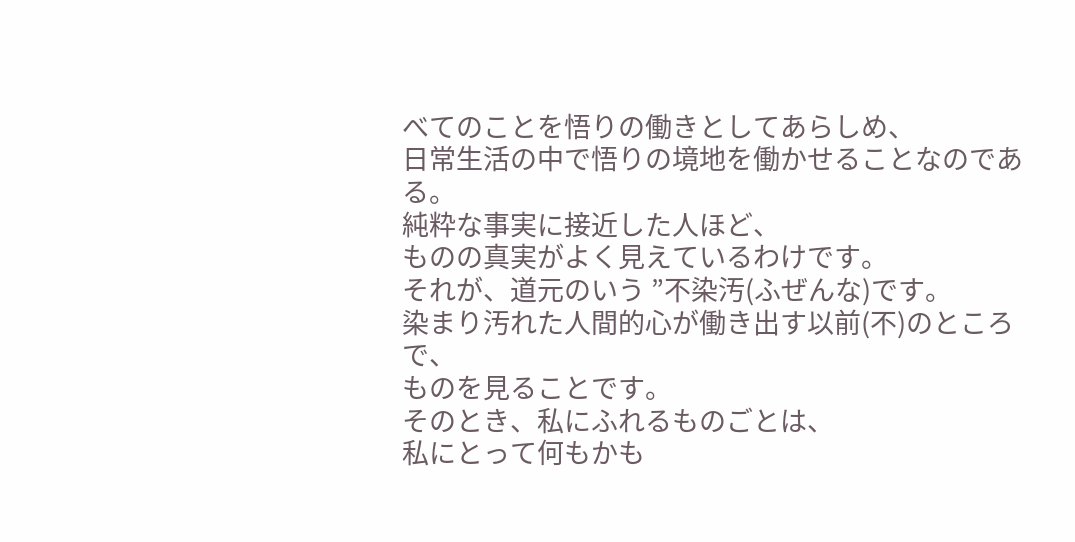べてのことを悟りの働きとしてあらしめ、
日常生活の中で悟りの境地を働かせることなのである。
純粋な事実に接近した人ほど、
ものの真実がよく見えているわけです。
それが、道元のいう ”不染汚(ふぜんな)です。
染まり汚れた人間的心が働き出す以前(不)のところで、
ものを見ることです。
そのとき、私にふれるものごとは、
私にとって何もかも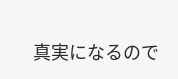真実になるので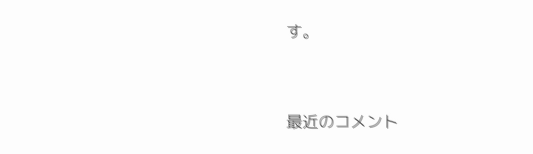す。




最近のコメント